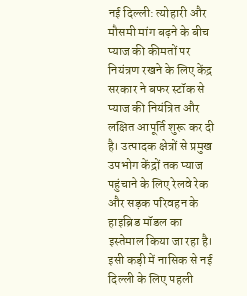नई दिल्ली: त्योहारी और मौसमी मांग बढ़ने के बीच प्याज की कीमतों पर नियंत्रण रखने के लिए केंद्र सरकार ने बफर स्टॉक से प्याज की नियंत्रित और लक्षित आपूर्ति शुरू कर दी है। उत्पादक क्षेत्रों से प्रमुख उपभोग केंद्रों तक प्याज पहुंचाने के लिए रेलवे रेक और सड़क परिवहन के हाइब्रिड मॉडल का इस्तेमाल किया जा रहा है। इसी कड़ी में नासिक से नई दिल्ली के लिए पहली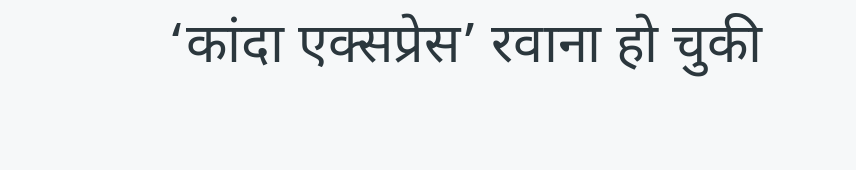‘कांदा एक्सप्रेस’ रवाना हो चुकी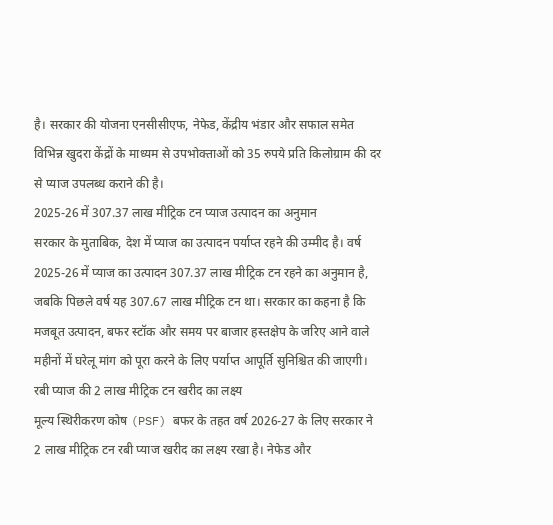है। सरकार की योजना एनसीसीएफ, नेफेड, केंद्रीय भंडार और सफाल समेत विभिन्न खुदरा केंद्रों के माध्यम से उपभोक्ताओं को 35 रुपये प्रति किलोग्राम की दर से प्याज उपलब्ध कराने की है।
2025-26 में 307.37 लाख मीट्रिक टन प्याज उत्पादन का अनुमान
सरकार के मुताबिक, देश में प्याज का उत्पादन पर्याप्त रहने की उम्मीद है। वर्ष 2025-26 में प्याज का उत्पादन 307.37 लाख मीट्रिक टन रहने का अनुमान है, जबकि पिछले वर्ष यह 307.67 लाख मीट्रिक टन था। सरकार का कहना है कि मजबूत उत्पादन, बफर स्टॉक और समय पर बाजार हस्तक्षेप के जरिए आने वाले महीनों में घरेलू मांग को पूरा करने के लिए पर्याप्त आपूर्ति सुनिश्चित की जाएगी।
रबी प्याज की 2 लाख मीट्रिक टन खरीद का लक्ष्य
मूल्य स्थिरीकरण कोष (PSF) बफर के तहत वर्ष 2026-27 के लिए सरकार ने 2 लाख मीट्रिक टन रबी प्याज खरीद का लक्ष्य रखा है। नेफेड और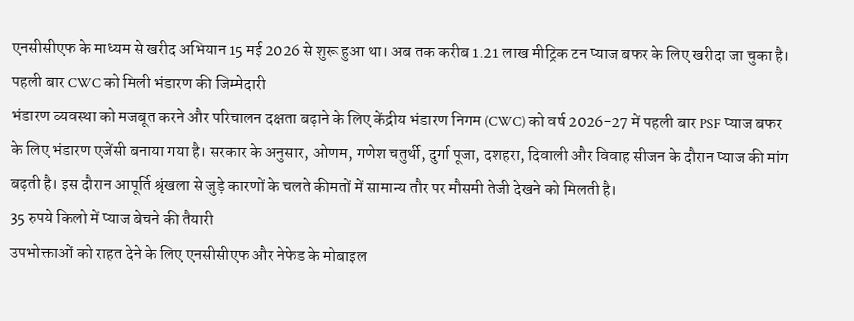एनसीसीएफ के माध्यम से खरीद अभियान 15 मई 2026 से शुरू हुआ था। अब तक करीब 1.21 लाख मीट्रिक टन प्याज बफर के लिए खरीदा जा चुका है।
पहली बार CWC को मिली भंडारण की जिम्मेदारी
भंडारण व्यवस्था को मजबूत करने और परिचालन दक्षता बढ़ाने के लिए केंद्रीय भंडारण निगम (CWC) को वर्ष 2026-27 में पहली बार PSF प्याज बफर के लिए भंडारण एजेंसी बनाया गया है। सरकार के अनुसार, ओणम, गणेश चतुर्थी, दुर्गा पूजा, दशहरा, दिवाली और विवाह सीजन के दौरान प्याज की मांग बढ़ती है। इस दौरान आपूर्ति श्रृंखला से जुड़े कारणों के चलते कीमतों में सामान्य तौर पर मौसमी तेजी देखने को मिलती है।
35 रुपये किलो में प्याज बेचने की तैयारी
उपभोक्ताओं को राहत देने के लिए एनसीसीएफ और नेफेड के मोबाइल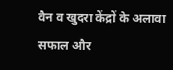वैन व खुदरा केंद्रों के अलावा सफाल और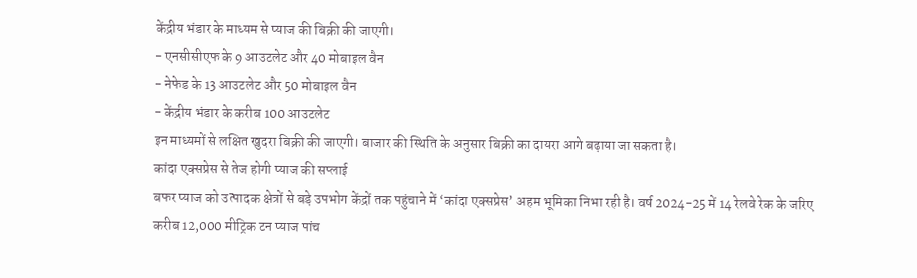केंद्रीय भंडार के माध्यम से प्याज की बिक्री की जाएगी।
- एनसीसीएफ के 9 आउटलेट और 40 मोबाइल वैन
- नेफेड के 13 आउटलेट और 50 मोबाइल वैन
- केंद्रीय भंडार के करीब 100 आउटलेट
इन माध्यमों से लक्षित खुदरा बिक्री की जाएगी। बाजार की स्थिति के अनुसार बिक्री का दायरा आगे बढ़ाया जा सकता है।
कांदा एक्सप्रेस से तेज होगी प्याज की सप्लाई
बफर प्याज को उत्पादक क्षेत्रों से बड़े उपभोग केंद्रों तक पहुंचाने में ‘कांदा एक्सप्रेस’ अहम भूमिका निभा रही है। वर्ष 2024-25 में 14 रेलवे रेक के जरिए करीब 12,000 मीट्रिक टन प्याज पांच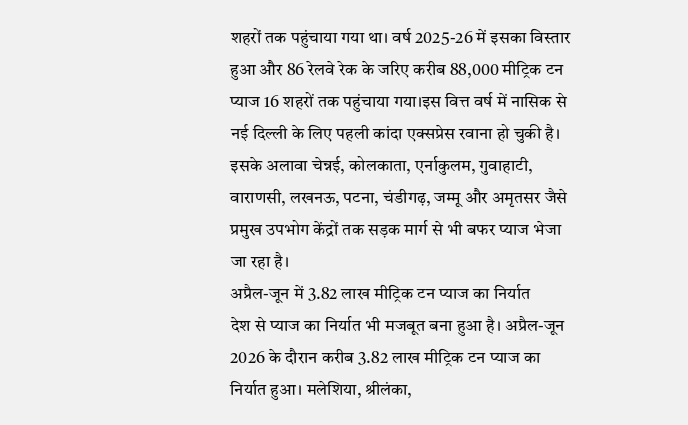शहरों तक पहुंचाया गया था। वर्ष 2025-26 में इसका विस्तार हुआ और 86 रेलवे रेक के जरिए करीब 88,000 मीट्रिक टन प्याज 16 शहरों तक पहुंचाया गया।इस वित्त वर्ष में नासिक से नई दिल्ली के लिए पहली कांदा एक्सप्रेस रवाना हो चुकी है। इसके अलावा चेन्नई, कोलकाता, एर्नाकुलम, गुवाहाटी, वाराणसी, लखनऊ, पटना, चंडीगढ़, जम्मू और अमृतसर जैसे प्रमुख उपभोग केंद्रों तक सड़क मार्ग से भी बफर प्याज भेजा जा रहा है।
अप्रैल-जून में 3.82 लाख मीट्रिक टन प्याज का निर्यात
देश से प्याज का निर्यात भी मजबूत बना हुआ है। अप्रैल-जून 2026 के दौरान करीब 3.82 लाख मीट्रिक टन प्याज का निर्यात हुआ। मलेशिया, श्रीलंका,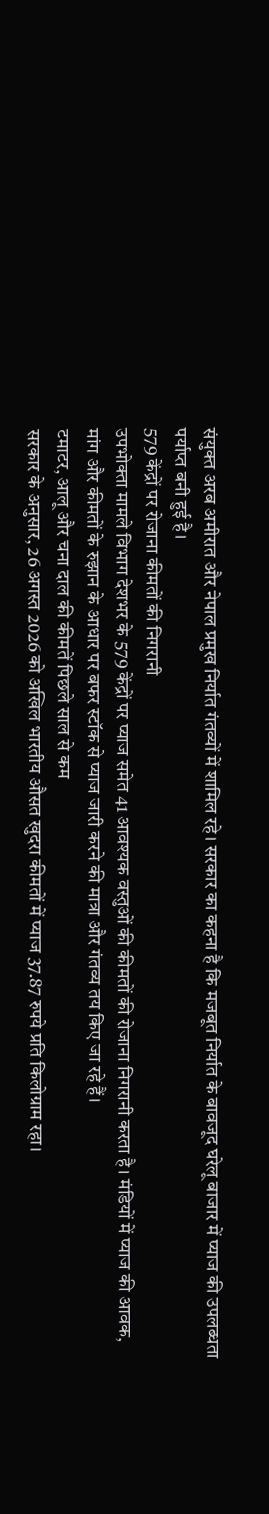संयुक्त अरब अमीरात और नेपाल प्रमुख निर्यात गंतव्यों में शामिल रहे। सरकार का कहना है कि मजबूत निर्यात के बावजूद घरेलू बाजार में प्याज की उपलब्धता पर्याप्त बनी हुई है।
579 केंद्रों पर रोजाना कीमतों की निगरानी
उपभोक्ता मामले विभाग देशभर के 579 केंद्रों पर प्याज समेत 41 आवश्यक वस्तुओं की कीमतों की रोजाना निगरानी करता है। मंडियों में प्याज की आवक, मांग और कीमतों के रुझान के आधार पर बफर स्टॉक से प्याज जारी करने की मात्रा और गंतव्य तय किए जा रहे हैं।
टमाटर, आलू और चना दाल की कीमतें पिछले साल से कम
सरकार के अनुसार, 26 अगस्त 2026 को अखिल भारतीय औसत खुदरा कीमतों में प्याज 37.87 रुपये प्रति किलोग्राम रहा।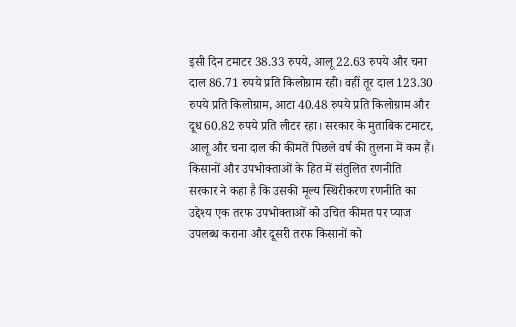इसी दिन टमाटर 38.33 रुपये, आलू 22.63 रुपये और चना दाल 86.71 रुपये प्रति किलोग्राम रही। वहीं तूर दाल 123.30 रुपये प्रति किलोग्राम, आटा 40.48 रुपये प्रति किलोग्राम और दूध 60.82 रुपये प्रति लीटर रहा। सरकार के मुताबिक टमाटर, आलू और चना दाल की कीमतें पिछले वर्ष की तुलना में कम हैं।
किसानों और उपभोक्ताओं के हित में संतुलित रणनीति
सरकार ने कहा है कि उसकी मूल्य स्थिरीकरण रणनीति का उद्देश्य एक तरफ उपभोक्ताओं को उचित कीमत पर प्याज उपलब्ध कराना और दूसरी तरफ किसानों को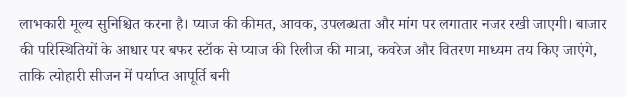लाभकारी मूल्य सुनिश्चित करना है। प्याज की कीमत, आवक, उपलब्धता और मांग पर लगातार नजर रखी जाएगी। बाजार की परिस्थितियों के आधार पर बफर स्टॉक से प्याज की रिलीज की मात्रा, कवरेज और वितरण माध्यम तय किए जाएंगे, ताकि त्योहारी सीजन में पर्याप्त आपूर्ति बनी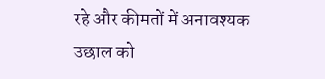रहे और कीमतों में अनावश्यक उछाल को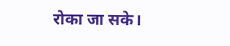रोका जा सके।